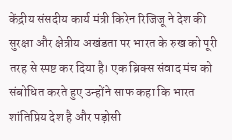केंद्रीय संसदीय कार्य मंत्री किरेन रिजिजू ने देश की सुरक्षा और क्षेत्रीय अखंडता पर भारत के रुख को पूरी तरह से स्पष्ट कर दिया है। एक ब्रिक्स संवाद मंच को संबोधित करते हुए उन्होंने साफ कहा कि भारत शांतिप्रिय देश है और पड़ोसी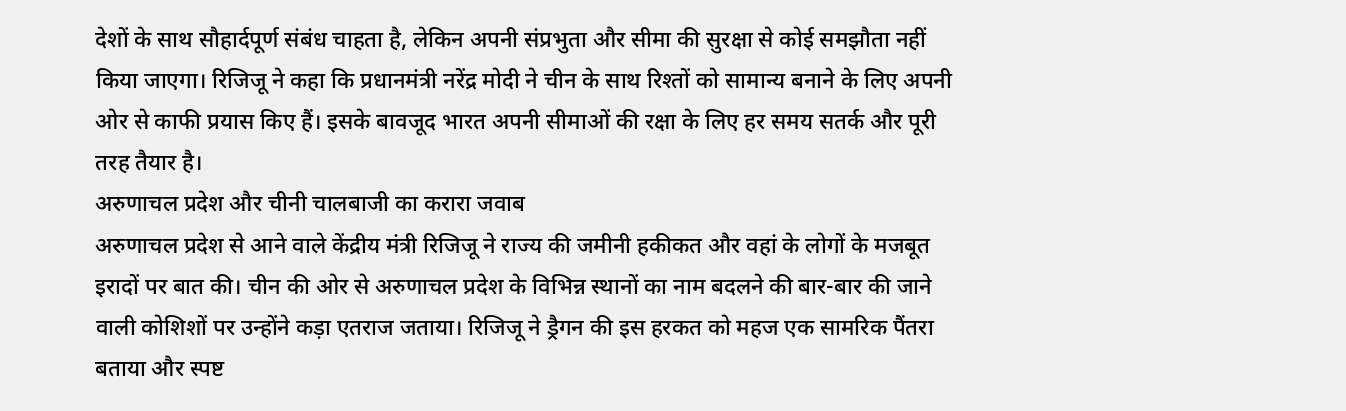देशों के साथ सौहार्दपूर्ण संबंध चाहता है, लेकिन अपनी संप्रभुता और सीमा की सुरक्षा से कोई समझौता नहीं किया जाएगा। रिजिजू ने कहा कि प्रधानमंत्री नरेंद्र मोदी ने चीन के साथ रिश्तों को सामान्य बनाने के लिए अपनी ओर से काफी प्रयास किए हैं। इसके बावजूद भारत अपनी सीमाओं की रक्षा के लिए हर समय सतर्क और पूरी तरह तैयार है।
अरुणाचल प्रदेश और चीनी चालबाजी का करारा जवाब
अरुणाचल प्रदेश से आने वाले केंद्रीय मंत्री रिजिजू ने राज्य की जमीनी हकीकत और वहां के लोगों के मजबूत इरादों पर बात की। चीन की ओर से अरुणाचल प्रदेश के विभिन्न स्थानों का नाम बदलने की बार-बार की जाने वाली कोशिशों पर उन्होंने कड़ा एतराज जताया। रिजिजू ने ड्रैगन की इस हरकत को महज एक सामरिक पैंतरा बताया और स्पष्ट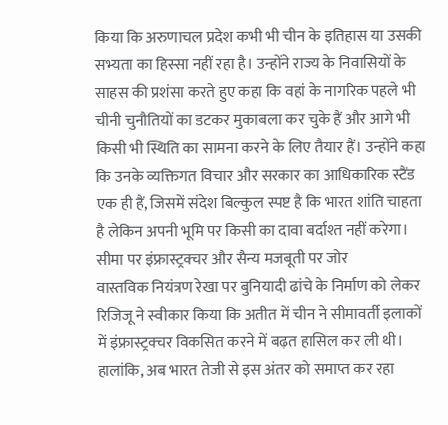किया कि अरुणाचल प्रदेश कभी भी चीन के इतिहास या उसकी सभ्यता का हिस्सा नहीं रहा है। उन्होंने राज्य के निवासियों के साहस की प्रशंसा करते हुए कहा कि वहां के नागरिक पहले भी चीनी चुनौतियों का डटकर मुकाबला कर चुके हैं और आगे भी किसी भी स्थिति का सामना करने के लिए तैयार हैं। उन्होंने कहा कि उनके व्यक्तिगत विचार और सरकार का आधिकारिक स्टैंड एक ही हैं, जिसमें संदेश बिल्कुल स्पष्ट है कि भारत शांति चाहता है लेकिन अपनी भूमि पर किसी का दावा बर्दाश्त नहीं करेगा।
सीमा पर इंफ्रास्ट्रक्चर और सैन्य मजबूती पर जोर
वास्तविक नियंत्रण रेखा पर बुनियादी ढांचे के निर्माण को लेकर रिजिजू ने स्वीकार किया कि अतीत में चीन ने सीमावर्ती इलाकों में इंफ्रास्ट्रक्चर विकसित करने में बढ़त हासिल कर ली थी। हालांकि, अब भारत तेजी से इस अंतर को समाप्त कर रहा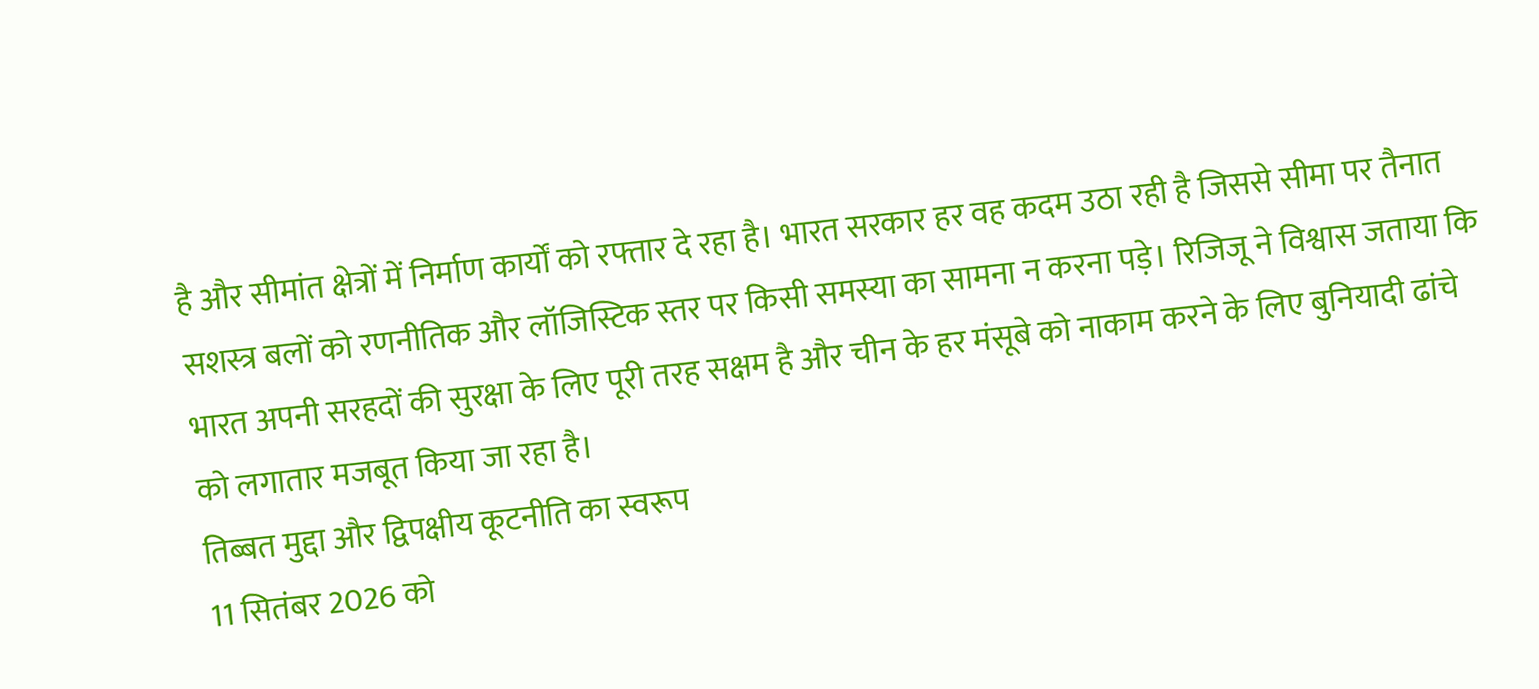है और सीमांत क्षेत्रों में निर्माण कार्यों को रफ्तार दे रहा है। भारत सरकार हर वह कदम उठा रही है जिससे सीमा पर तैनात सशस्त्र बलों को रणनीतिक और लॉजिस्टिक स्तर पर किसी समस्या का सामना न करना पड़े। रिजिजू ने विश्वास जताया कि भारत अपनी सरहदों की सुरक्षा के लिए पूरी तरह सक्षम है और चीन के हर मंसूबे को नाकाम करने के लिए बुनियादी ढांचे को लगातार मजबूत किया जा रहा है।
तिब्बत मुद्दा और द्विपक्षीय कूटनीति का स्वरूप
11 सितंबर 2026 को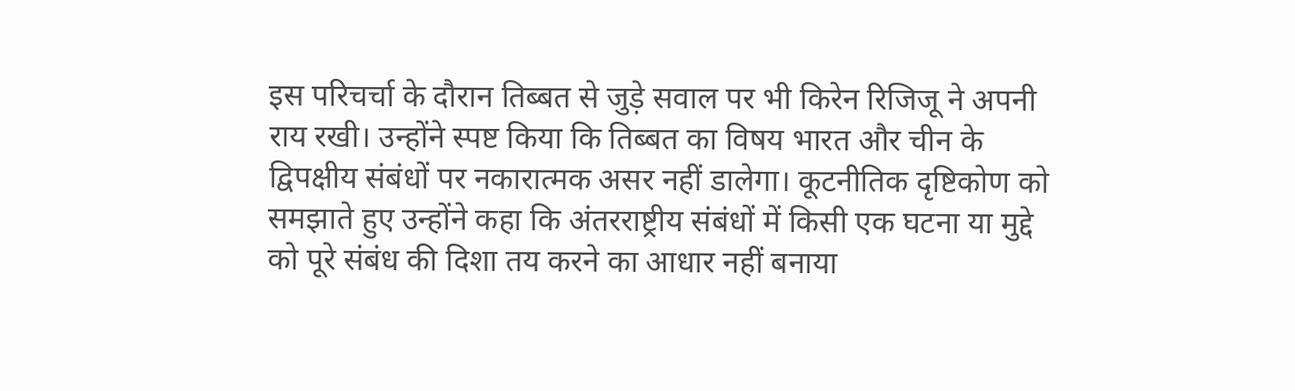इस परिचर्चा के दौरान तिब्बत से जुड़े सवाल पर भी किरेन रिजिजू ने अपनी राय रखी। उन्होंने स्पष्ट किया कि तिब्बत का विषय भारत और चीन के द्विपक्षीय संबंधों पर नकारात्मक असर नहीं डालेगा। कूटनीतिक दृष्टिकोण को समझाते हुए उन्होंने कहा कि अंतरराष्ट्रीय संबंधों में किसी एक घटना या मुद्दे को पूरे संबंध की दिशा तय करने का आधार नहीं बनाया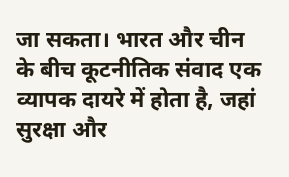जा सकता। भारत और चीन के बीच कूटनीतिक संवाद एक व्यापक दायरे में होता है, जहां सुरक्षा और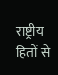राष्ट्रीय हितों से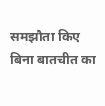समझौता किए बिना बातचीत का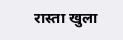रास्ता खुला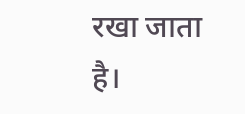रखा जाता है।